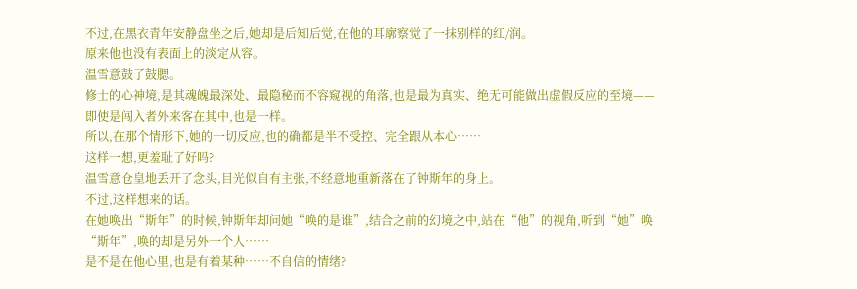不过,在黑衣青年安静盘坐之后,她却是后知后觉,在他的耳廓察觉了一抹别样的红/润。
原来他也没有表面上的淡定从容。
温雪意鼓了鼓腮。
修士的心神境,是其魂魄最深处、最隐秘而不容窥视的角落,也是最为真实、绝无可能做出虚假反应的至境——即使是闯入者外来客在其中,也是一样。
所以,在那个情形下,她的一切反应,也的确都是半不受控、完全跟从本心……
这样一想,更羞耻了好吗?
温雪意仓皇地丢开了念头,目光似自有主张,不经意地重新落在了钟斯年的身上。
不过,这样想来的话。
在她唤出“斯年”的时候,钟斯年却问她“唤的是谁”,结合之前的幻境之中,站在“他”的视角,听到“她”唤“斯年”,唤的却是另外一个人……
是不是在他心里,也是有着某种……不自信的情绪?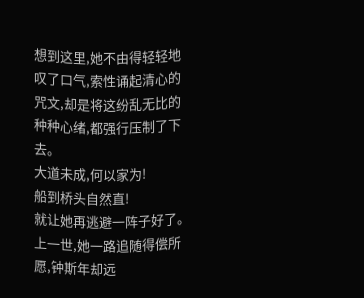想到这里,她不由得轻轻地叹了口气,索性诵起清心的咒文,却是将这纷乱无比的种种心绪,都强行压制了下去。
大道未成,何以家为!
船到桥头自然直!
就让她再逃避一阵子好了。
上一世,她一路追随得偿所愿,钟斯年却远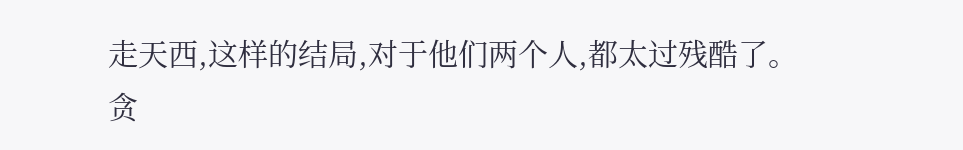走天西,这样的结局,对于他们两个人,都太过残酷了。
贪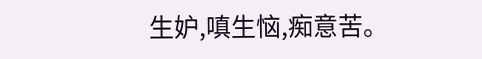生妒,嗔生恼,痴意苦。